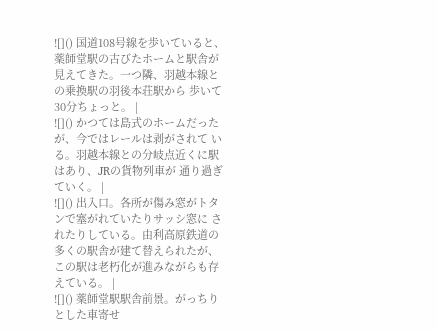![]() 国道108号線を歩いていると、薬師堂駅の古びたホームと駅舎が 見えてきた。一つ隣、羽越本線との乗換駅の羽後本荘駅から 歩いて30分ちょっと。 |
![]() かつては島式のホームだったが、今ではレールは剥がされて いる。羽越本線との分岐点近くに駅はあり、JRの貨物列車が 通り過ぎていく。 |
![]() 出入口。各所が傷み窓がトタンで塞がれていたりサッシ窓に されたりしている。由利高原鉄道の多くの駅舎が建て替えられたが、 この駅は老朽化が進みながらも存えている。 |
![]() 薬師堂駅駅舎前景。がっちりとした車寄せ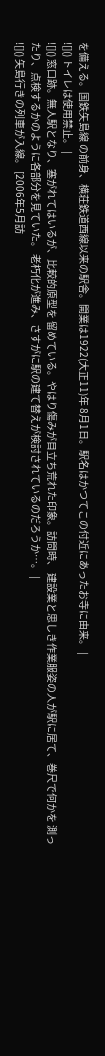を備える。国鉄矢島線 の前身、横荘鉄道西線以来の駅舎。開業は1922(大正11)年 8月1日。駅名はかつてこの付近にあったお寺に由来。 |
![]() トイレは使用禁止。 |
![]() 窓口跡。無人駅となり、塞がれてはいるが、比較的原型を 留めている。やはり傷みが目立ち荒れた印象。訪問時、 建設業と思しき作業服姿の人が駅に居て、巻尺で何かを 測ったり、点検するかのように各部分を見ていた。 老朽化が進み、さすがに駅の建て替えが検討されているのだろうか…。 |
![]() 矢島行きの列車が入線。 [2006年5月訪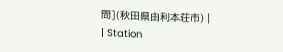問](秋田県由利本荘市) |
| Station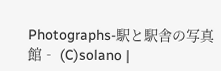Photographs‐駅と駅舎の写真館‐ (C)solano |